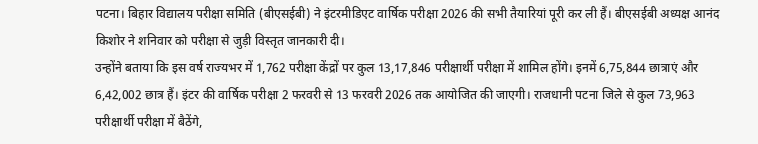पटना। बिहार विद्यालय परीक्षा समिति (बीएसईबी) ने इंटरमीडिएट वार्षिक परीक्षा 2026 की सभी तैयारियां पूरी कर ली हैं। बीएसईबी अध्यक्ष आनंद किशोर ने शनिवार को परीक्षा से जुड़ी विस्तृत जानकारी दी।
उन्होंने बताया कि इस वर्ष राज्यभर में 1,762 परीक्षा केंद्रों पर कुल 13,17,846 परीक्षार्थी परीक्षा में शामिल होंगे। इनमें 6,75,844 छात्राएं और 6,42,002 छात्र हैं। इंटर की वार्षिक परीक्षा 2 फरवरी से 13 फरवरी 2026 तक आयोजित की जाएगी। राजधानी पटना जिले से कुल 73,963 परीक्षार्थी परीक्षा में बैठेंगे,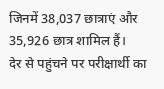जिनमें 38,037 छात्राएं और 35,926 छात्र शामिल हैं।
देर से पहुंचने पर परीक्षार्थी का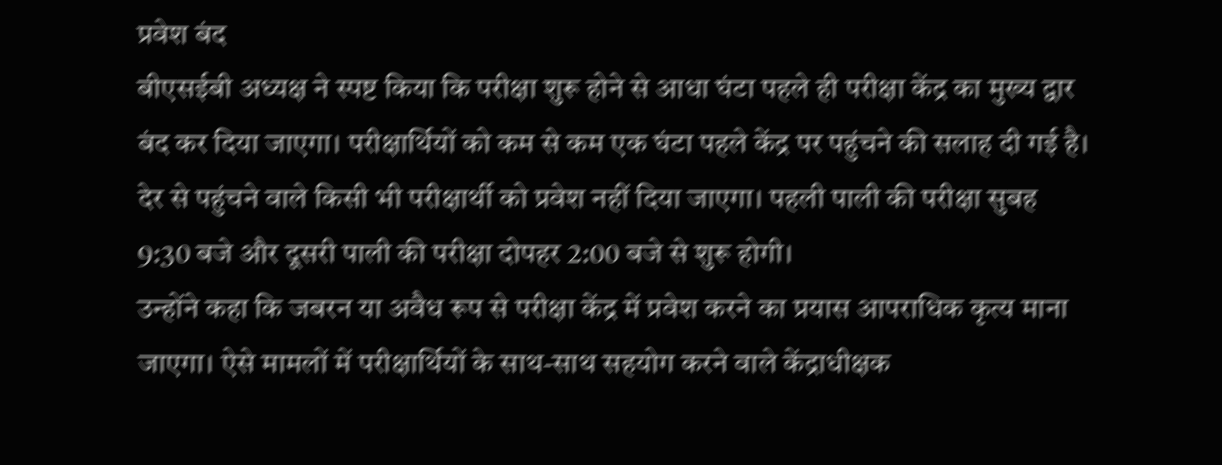प्रवेश बंद
बीएसईबी अध्यक्ष ने स्पष्ट किया कि परीक्षा शुरू होने से आधा घंटा पहले ही परीक्षा केंद्र का मुख्य द्वार बंद कर दिया जाएगा। परीक्षार्थियों को कम से कम एक घंटा पहले केंद्र पर पहुंचने की सलाह दी गई है। देर से पहुंचने वाले किसी भी परीक्षार्थी को प्रवेश नहीं दिया जाएगा। पहली पाली की परीक्षा सुबह 9:30 बजे और दूसरी पाली की परीक्षा दोपहर 2:00 बजे से शुरू होगी।
उन्होंने कहा कि जबरन या अवैध रूप से परीक्षा केंद्र में प्रवेश करने का प्रयास आपराधिक कृत्य माना जाएगा। ऐसे मामलों में परीक्षार्थियों के साथ-साथ सहयोग करने वाले केंद्राधीक्षक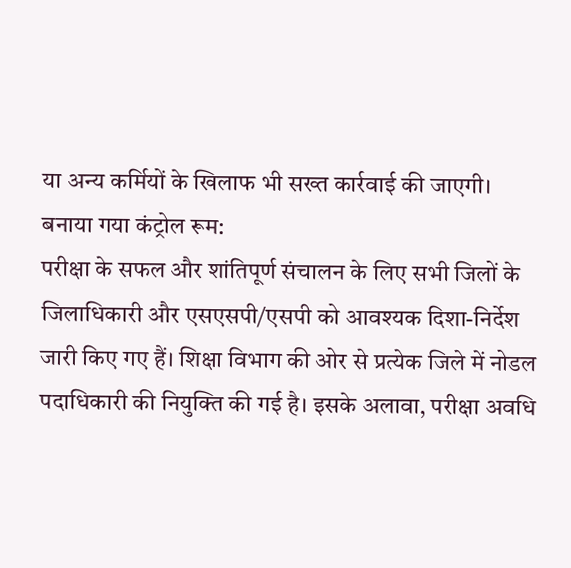या अन्य कर्मियों के खिलाफ भी सख्त कार्रवाई की जाएगी।
बनाया गया कंट्रोल रूम:
परीक्षा के सफल और शांतिपूर्ण संचालन के लिए सभी जिलों के जिलाधिकारी और एसएसपी/एसपी को आवश्यक दिशा-निर्देश जारी किए गए हैं। शिक्षा विभाग की ओर से प्रत्येक जिले में नोडल पदाधिकारी की नियुक्ति की गई है। इसके अलावा, परीक्षा अवधि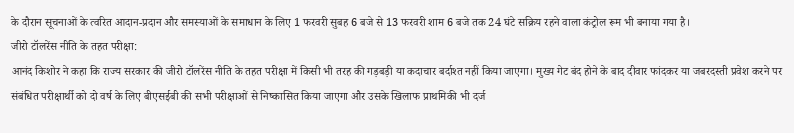के दौरान सूचनाओं के त्वरित आदान-प्रदान और समस्याओं के समाधान के लिए 1 फरवरी सुबह 6 बजे से 13 फरवरी शाम 6 बजे तक 24 घंटे सक्रिय रहने वाला कंट्रोल रूम भी बनाया गया है।
जीरो टॉलरेंस नीति के तहत परीक्षा:
आनंद किशोर ने कहा कि राज्य सरकार की जीरो टॉलरेंस नीति के तहत परीक्षा में किसी भी तरह की गड़बड़ी या कदाचार बर्दाश्त नहीं किया जाएगा। मुख्य गेट बंद होने के बाद दीवार फांदकर या जबरदस्ती प्रवेश करने पर संबंधित परीक्षार्थी को दो वर्ष के लिए बीएसईबी की सभी परीक्षाओं से निष्कासित किया जाएगा और उसके खिलाफ प्राथमिकी भी दर्ज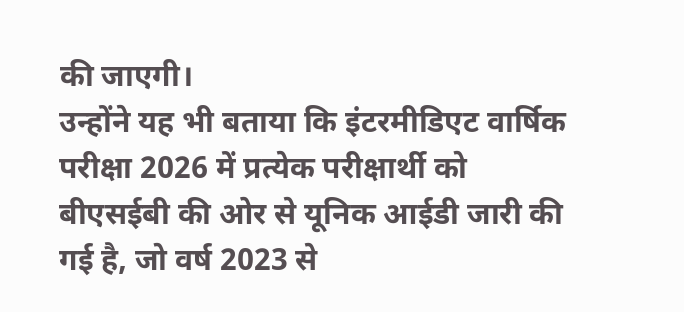की जाएगी।
उन्होंने यह भी बताया कि इंटरमीडिएट वार्षिक परीक्षा 2026 में प्रत्येक परीक्षार्थी को बीएसईबी की ओर से यूनिक आईडी जारी की गई है, जो वर्ष 2023 से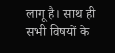लागू है। साथ ही सभी विषयों के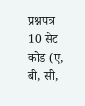प्रश्नपत्र 10 सेट कोड (ए, बी, सी,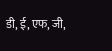डी, ई, एफ, जी,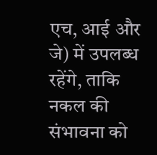एच, आई और जे) में उपलब्ध रहेंगे, ताकि नकल की संभावना को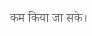कम किया जा सके।